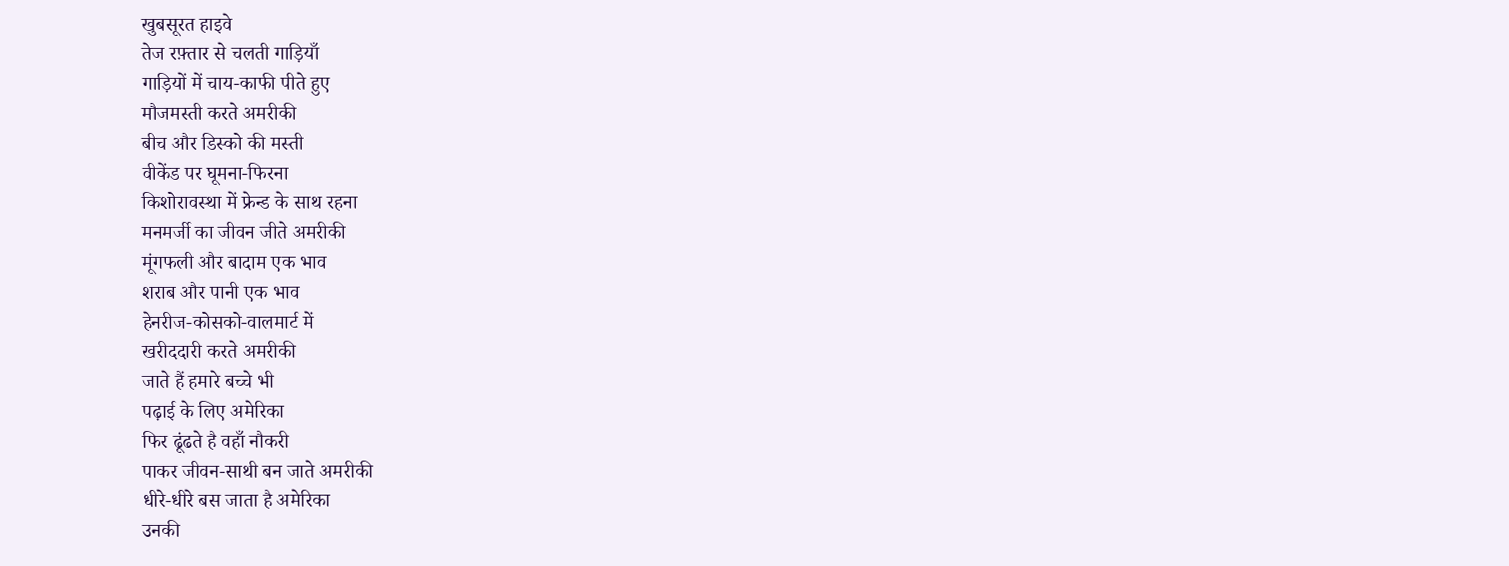खुबसूरत हाइवे
तेज रफ़्तार से चलती गाड़ियाँ
गाड़ियों में चाय-काफी पीते हुए
मौजमस्ती करते अमरीकी
बीच और डिस्को की मस्ती
वीकेंड पर घूमना-फिरना
किशोरावस्था में फ्रेन्ड के साथ रहना
मनमर्जी का जीवन जीते अमरीकी
मूंगफली और बादाम एक भाव
शराब और पानी एक भाव
हेनरीज-कोसको-वालमार्ट में
खरीददारी करते अमरीकी
जाते हैं हमारे बच्चे भी
पढ़ाई के लिए अमेरिका
फिर ढूंढते है वहाँ नौकरी
पाकर जीवन-साथी बन जाते अमरीकी
धीरे-धीरे बस जाता है अमेरिका
उनकी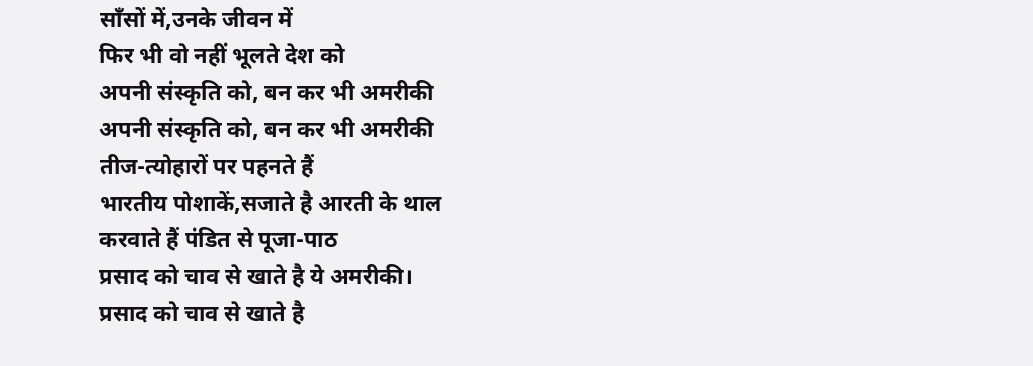साँसों में,उनके जीवन में
फिर भी वो नहीं भूलते देश को
अपनी संस्कृति को, बन कर भी अमरीकी
अपनी संस्कृति को, बन कर भी अमरीकी
तीज-त्योहारों पर पहनते हैं
भारतीय पोशाकें,सजाते है आरती के थाल
करवाते हैं पंडित से पूजा-पाठ
प्रसाद को चाव से खाते है ये अमरीकी।
प्रसाद को चाव से खाते है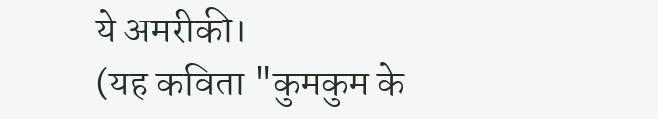ये अमरीकी।
(यह कविता "कुमकुम के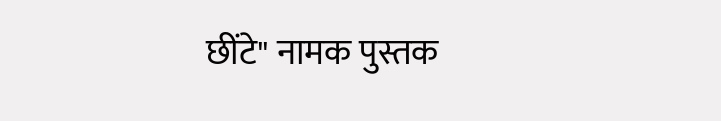छींटे" नामक पुस्तक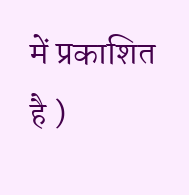में प्रकाशित है )